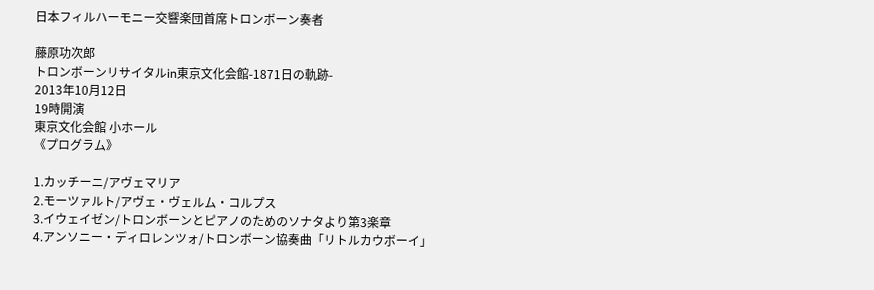日本フィルハーモニー交響楽団首席トロンボーン奏者

藤原功次郎
トロンボーンリサイタルin東京文化会館-1871日の軌跡-
2013年10月12日
19時開演
東京文化会館 小ホール
《プログラム》

1.カッチーニ/アヴェマリア
2.モーツァルト/アヴェ・ヴェルム・コルプス
3.イウェイゼン/トロンボーンとピアノのためのソナタより第3楽章
4.アンソニー・ディロレンツォ/トロンボーン協奏曲「リトルカウボーイ」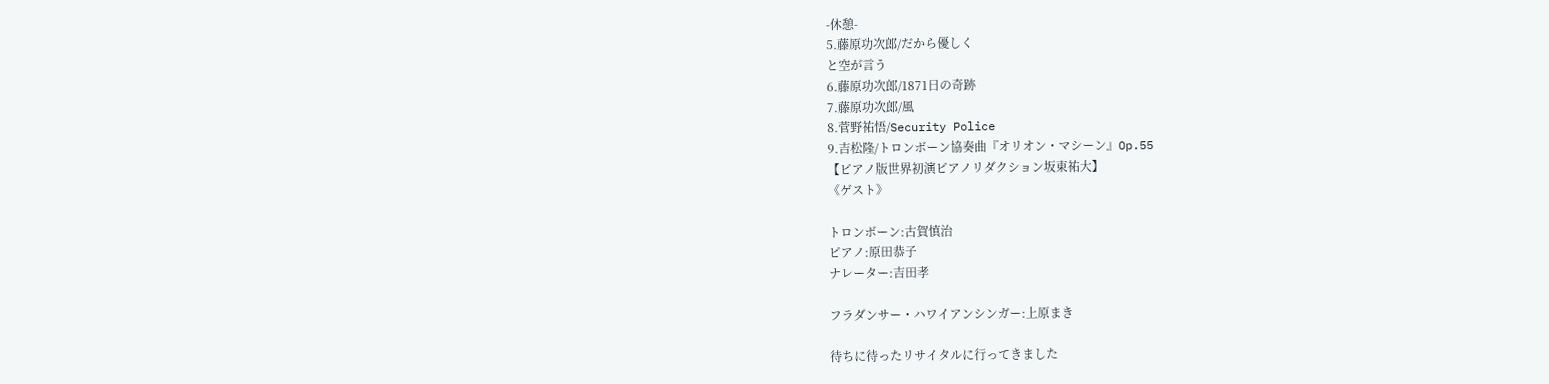-休憩-
5.藤原功次郎/だから優しく
と空が言う
6.藤原功次郎/1871日の奇跡
7.藤原功次郎/風
8.菅野祐悟/Security Police
9.吉松隆/トロンボーン協奏曲『オリオン・マシーン』Op.55
【ピアノ版世界初演ピアノリダクション坂東祐大】
《ゲスト》

トロンボーン:古賀慎治
ピアノ:原田恭子
ナレーター:吉田孝

フラダンサー・ハワイアンシンガー:上原まき

待ちに待ったリサイタルに行ってきました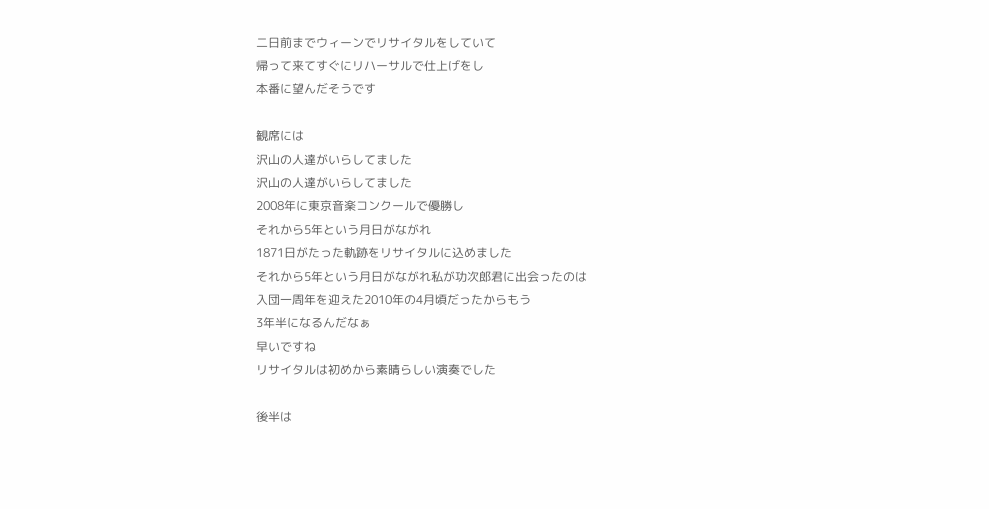二日前までウィーンでリサイタルをしていて
帰って来てすぐにリハーサルで仕上げをし
本番に望んだそうです

観席には
沢山の人達がいらしてました
沢山の人達がいらしてました
2008年に東京音楽コンクールで優勝し
それから5年という月日がながれ
1871日がたった軌跡をリサイタルに込めました
それから5年という月日がながれ私が功次郎君に出会ったのは
入団一周年を迎えた2010年の4月頃だったからもう
3年半になるんだなぁ
早いですね
リサイタルは初めから素晴らしい演奏でした

後半は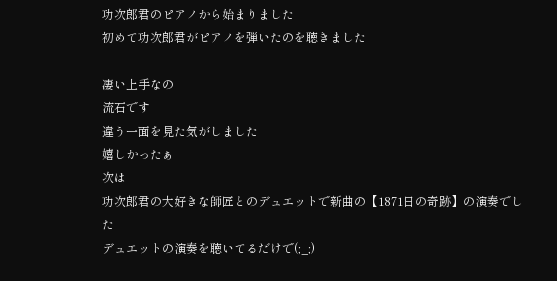功次郎君のピアノから始まりました
初めて功次郎君がピアノを弾いたのを聴きました

凄い上手なの
流石です
違う一面を見た気がしました
嬉しかったぁ
次は
功次郎君の大好きな師匠とのデュエットで新曲の【1871日の奇跡】の演奏でした
デュエットの演奏を聴いてるだけで(;_;)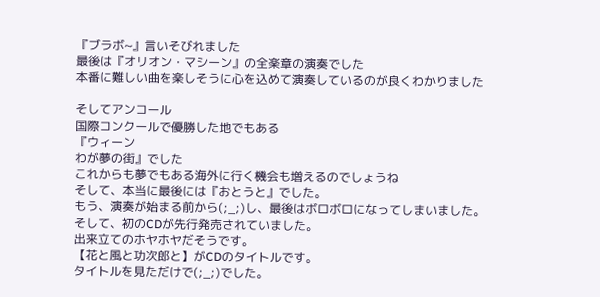『ブラボ~』言いそびれました
最後は『オリオン・マシーン』の全楽章の演奏でした
本番に難しい曲を楽しそうに心を込めて演奏しているのが良くわかりました

そしてアンコール
国際コンクールで優勝した地でもある
『ウィーン
わが夢の街』でした
これからも夢でもある海外に行く機会も増えるのでしょうね
そして、本当に最後には『おとうと』でした。
もう、演奏が始まる前から(;_;)し、最後はボロボロになってしまいました。
そして、初のCDが先行発売されていました。
出来立てのホヤホヤだそうです。
【花と風と功次郎と】がCDのタイトルです。
タイトルを見ただけで(;_;)でした。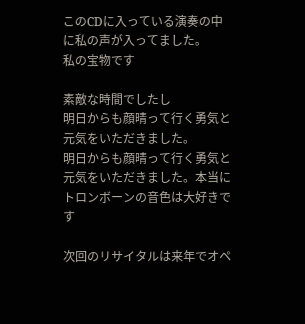このCDに入っている演奏の中に私の声が入ってました。
私の宝物です

素敵な時間でしたし
明日からも顔晴って行く勇気と元気をいただきました。
明日からも顔晴って行く勇気と元気をいただきました。本当にトロンボーンの音色は大好きです

次回のリサイタルは来年でオペ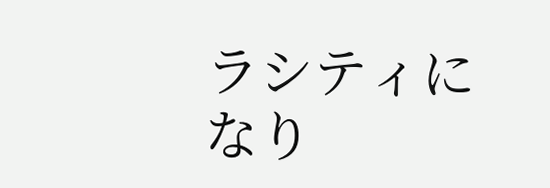ラシティになり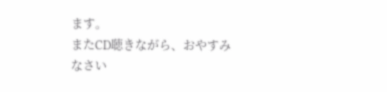ます。
またCD聴きながら、おやすみなさい